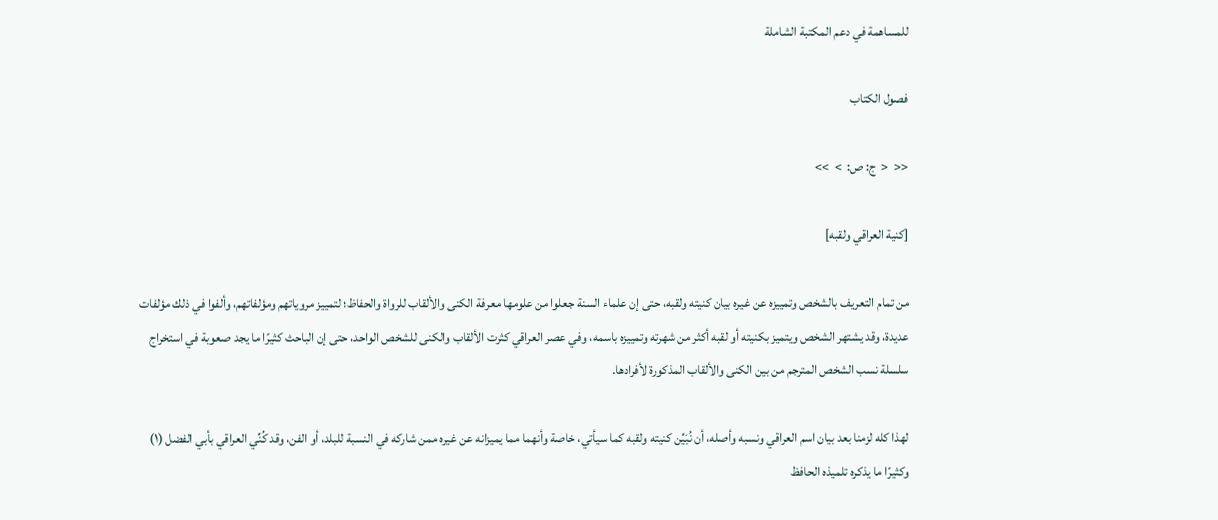للمساهمة في دعم المكتبة الشاملة

فصول الكتاب

<<  <  ج: ص:  >  >>

[كنية العراقي ولقبه]

من تمام التعريف بالشخص وتمييزه عن غيره بيان كنيته ولقبه، حتى إن علماء السنة جعلوا من علومها معرفة الكنى والألقاب للرواة والحفاظ؛ لتمييز مروياتهم ومؤلفاتهم، وألفوا في ذلك مؤلفات عديدة، وقد يشتهر الشخص ويتميز بكنيته أو لقبه أكثر من شهرته وتمييزه باسمه، وفي عصر العراقي كثرت الألقاب والكنى للشخص الواحد، حتى إن الباحث كثيرًا ما يجد صعوبة في استخراج سلسلة نسب الشخص المترجم من بين الكنى والألقاب المذكورة لأفرادها.

لهذا كله لزمنا بعد بيان اسم العراقي ونسبه وأصله، أن نُبَيِّن كنيته ولقبه كما سيأتي، خاصة وأنهما مما يميزانه عن غيره ممن شاركه في النسبة للبلد، أو الفن، وقد كُنِّي العراقي بأبي الفضل (١) وكثيرًا ما يذكره تلميذه الحافظ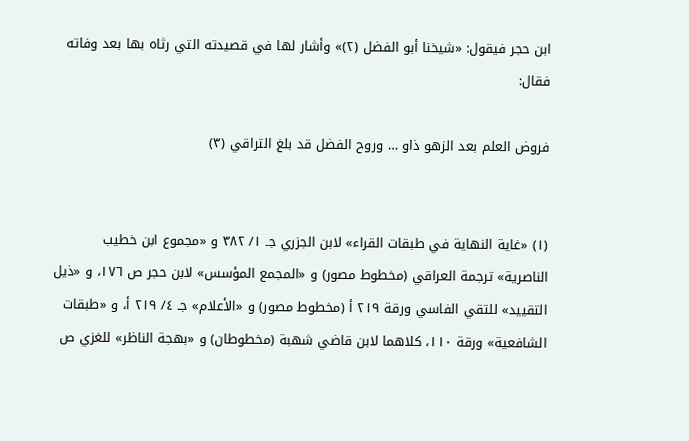ابن حجر فيقول: «شيخنا أبو الفضل (٢)» وأشار لها في قصيدته التي رثاه بها بعد وفاته فقال:

فروض العلم بعد الزهو ذاو … وروح الفضل قد بلغ التراقي (٣)


(١) «غاية النهاية في طبقات القراء» لابن الجزري جـ ١/ ٣٨٢ و «مجموع ابن خطيب الناصرية» ترجمة العراقي (مخطوط مصور) و «المجمع المؤسس» لابن حجر ص ١٧٦، و «ذيل التقييد» للتقي الفاسي ورقة ٢١٩ أ (مخطوط مصور) و «الأعلام» جـ ٤/ ٢١٩ أ، و «طبقات الشافعية» ورقة ١١٠، كلاهما لابن قاضي شهبة (مخطوطان) و «بهجة الناظر» للغزي ص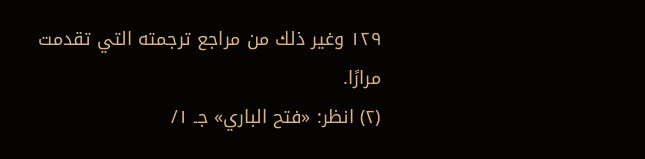١٢٩ وغير ذلك من مراجع ترجمته التي تقدمت مرارًا.
(٢) انظر: «فتح الباري» جـ ١/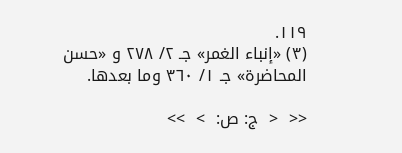١١٩.
(٣) «إنباء الغمر» جـ ٢/ ٢٧٨ و «حسن المحاضرة» جـ ١/ ٣٦٠ وما بعدها.

<<  <  ج: ص:  >  >>